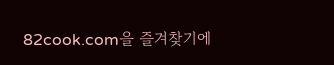82cook.com을 즐겨찾기에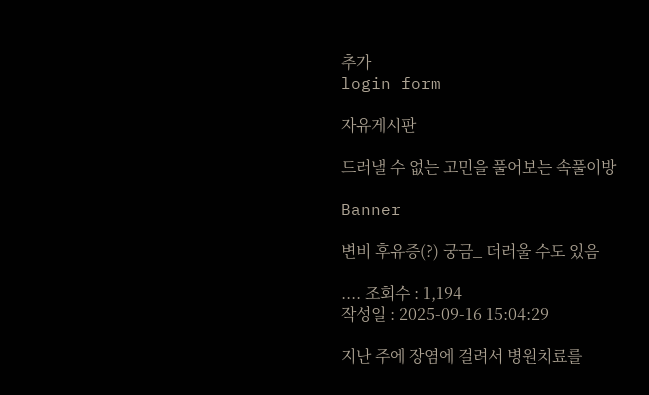추가
login form

자유게시판

드러낼 수 없는 고민을 풀어보는 속풀이방

Banner

변비 후유증(?) 궁금_ 더러울 수도 있음

.... 조회수 : 1,194
작성일 : 2025-09-16 15:04:29

지난 주에 장염에 걸려서 병원치료를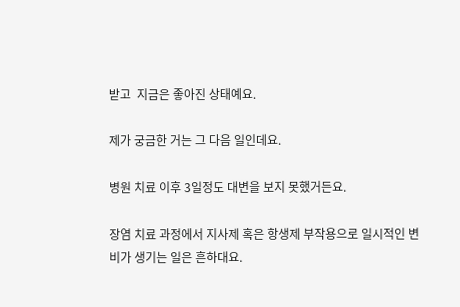받고  지금은 좋아진 상태예요.

제가 궁금한 거는 그 다음 일인데요.

병원 치료 이후 3일정도 대변을 보지 못했거든요.

장염 치료 과정에서 지사제 혹은 항생제 부작용으로 일시적인 변비가 생기는 일은 흔하대요.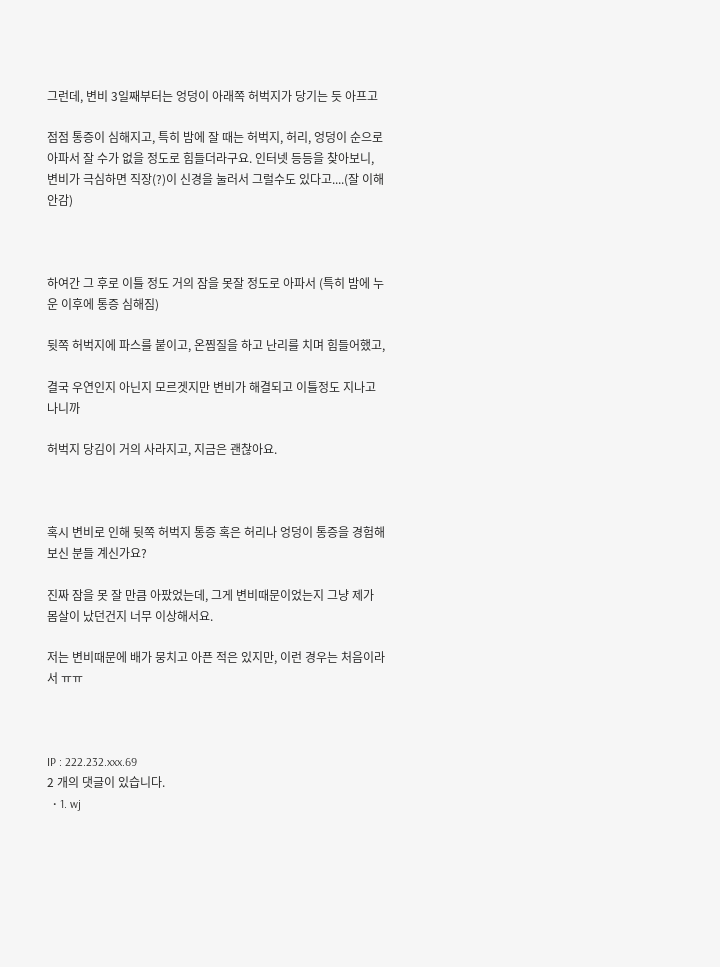그런데, 변비 3일째부터는 엉덩이 아래쪽 허벅지가 당기는 듯 아프고

점점 통증이 심해지고, 특히 밤에 잘 때는 허벅지, 허리, 엉덩이 순으로 아파서 잘 수가 없을 정도로 힘들더라구요. 인터넷 등등을 찾아보니, 변비가 극심하면 직장(?)이 신경을 눌러서 그럴수도 있다고....(잘 이해 안감)



하여간 그 후로 이틀 정도 거의 잠을 못잘 정도로 아파서 (특히 밤에 누운 이후에 통증 심해짐)

뒷쪽 허벅지에 파스를 붙이고, 온찜질을 하고 난리를 치며 힘들어했고,

결국 우연인지 아닌지 모르겟지만 변비가 해결되고 이틀정도 지나고 나니까

허벅지 당김이 거의 사라지고, 지금은 괜찮아요.



혹시 변비로 인해 뒷쪽 허벅지 통증 혹은 허리나 엉덩이 통증을 경험해보신 분들 계신가요?

진짜 잠을 못 잘 만큼 아팠었는데, 그게 변비때문이었는지 그냥 제가 몸살이 났던건지 너무 이상해서요.

저는 변비때문에 배가 뭉치고 아픈 적은 있지만, 이런 경우는 처음이라서 ㅠㅠ



IP : 222.232.xxx.69
2 개의 댓글이 있습니다.
  • 1. wj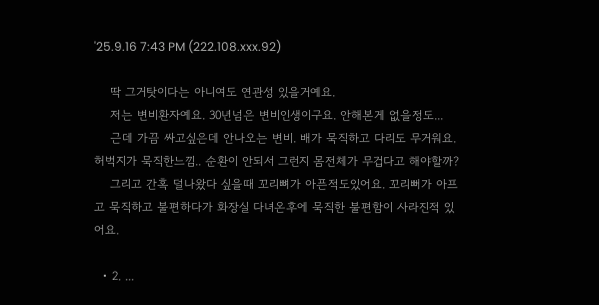'25.9.16 7:43 PM (222.108.xxx.92)

    딱 그거탓이다는 아니여도 연관성 있을거예요.
    저는 변비환자예요. 30년넘은 변비인생이구요. 안해본게 없을정도...
    근데 가끔 싸고싶은데 안나오는 변비. 배가 묵직하고 다리도 무거워요. 허벅지가 묵직한느낌.. 순환이 안되서 그런지 몸전체가 무겁다고 해야할까?
    그리고 간혹 덜나왔다 싶을때 꼬리뼈가 아픈적도있어요. 꼬리뻐가 아프고 묵직하고 불편하다가 화장실 다녀온후에 묵직한 불편함이 사라진적 있어요.

  • 2. ...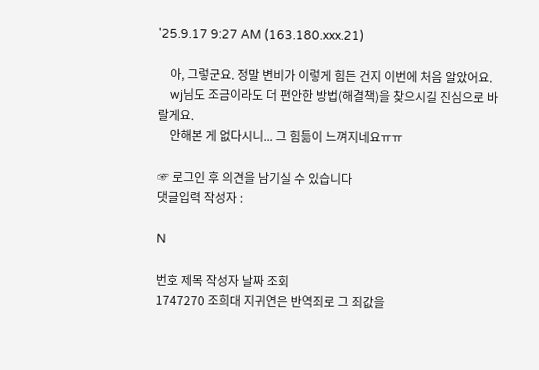'25.9.17 9:27 AM (163.180.xxx.21)

    아, 그렇군요. 정말 변비가 이렇게 힘든 건지 이번에 처음 알았어요.
    wj님도 조금이라도 더 편안한 방법(해결책)을 찾으시길 진심으로 바랄게요.
    안해본 게 없다시니... 그 힘듦이 느껴지네요ㅠㅠ

☞ 로그인 후 의견을 남기실 수 있습니다
댓글입력 작성자 :

N

번호 제목 작성자 날짜 조회
1747270 조희대 지귀연은 반역죄로 그 죄값을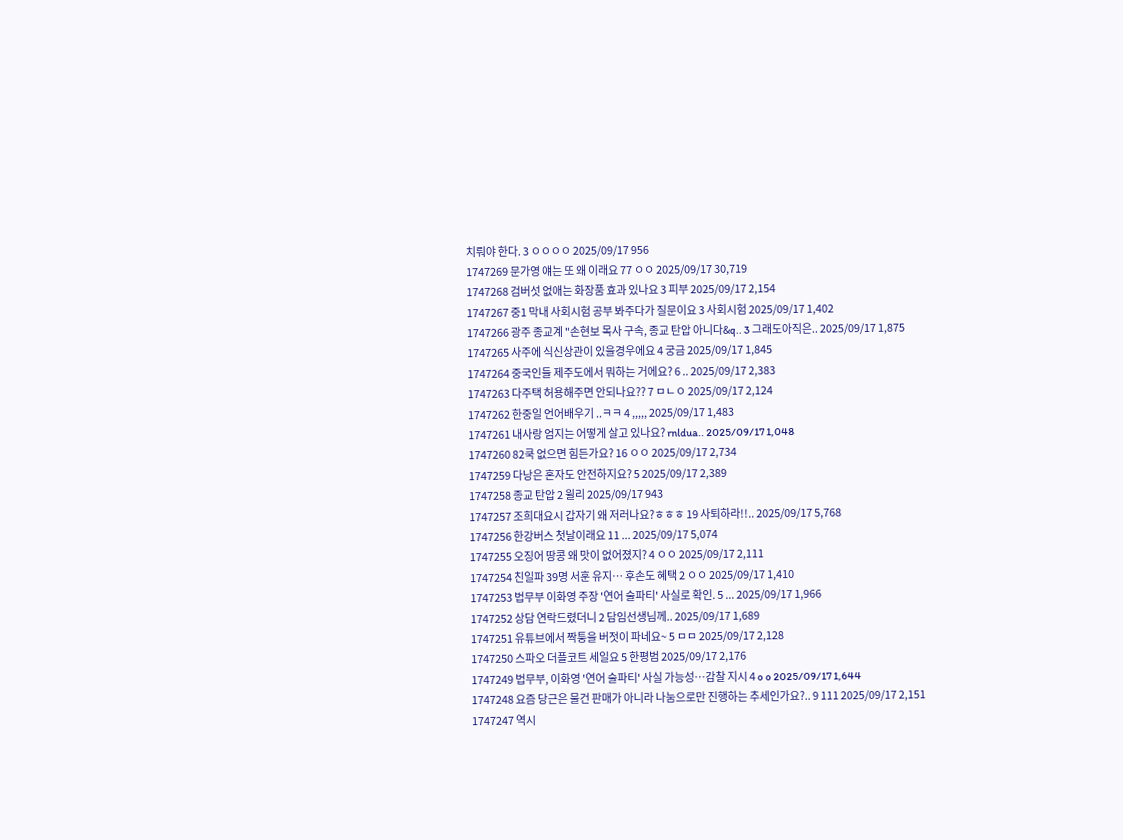치뤄야 한다. 3 ㅇㅇㅇㅇ 2025/09/17 956
1747269 문가영 얘는 또 왜 이래요 77 ㅇㅇ 2025/09/17 30,719
1747268 검버섯 없애는 화장품 효과 있나요 3 피부 2025/09/17 2,154
1747267 중1 막내 사회시험 공부 봐주다가 질문이요 3 사회시험 2025/09/17 1,402
1747266 광주 종교계 "손현보 목사 구속, 종교 탄압 아니다&q.. 3 그래도아직은.. 2025/09/17 1,875
1747265 사주에 식신상관이 있을경우에요 4 궁금 2025/09/17 1,845
1747264 중국인들 제주도에서 뭐하는 거에요? 6 .. 2025/09/17 2,383
1747263 다주택 허용해주면 안되나요?? 7 ㅁㄴㅇ 2025/09/17 2,124
1747262 한중일 언어배우기 ..ㅋㅋ 4 ,,,,, 2025/09/17 1,483
1747261 내사랑 엄지는 어떻게 살고 있나요? rnldua.. 2025/09/17 1,048
1747260 82쿡 없으면 힘든가요? 16 ㅇㅇ 2025/09/17 2,734
1747259 다낭은 혼자도 안전하지요? 5 2025/09/17 2,389
1747258 종교 탄압 2 윌리 2025/09/17 943
1747257 조희대요시 갑자기 왜 저러나요?ㅎㅎㅎ 19 사퇴하라!!.. 2025/09/17 5,768
1747256 한강버스 첫날이래요 11 ... 2025/09/17 5,074
1747255 오징어 땅콩 왜 맛이 없어졌지? 4 ㅇㅇ 2025/09/17 2,111
1747254 친일파 39명 서훈 유지… 후손도 혜택 2 ㅇㅇ 2025/09/17 1,410
1747253 법무부 이화영 주장 '연어 술파티' 사실로 확인. 5 ... 2025/09/17 1,966
1747252 상담 연락드렸더니 2 담임선생님께.. 2025/09/17 1,689
1747251 유튜브에서 짝퉁을 버젓이 파네요~ 5 ㅁㅁ 2025/09/17 2,128
1747250 스파오 더플코트 세일요 5 한평범 2025/09/17 2,176
1747249 법무부, 이화영 '연어 술파티' 사실 가능성…감찰 지시 4 o o 2025/09/17 1,644
1747248 요즘 당근은 물건 판매가 아니라 나눔으로만 진행하는 추세인가요?.. 9 111 2025/09/17 2,151
1747247 역시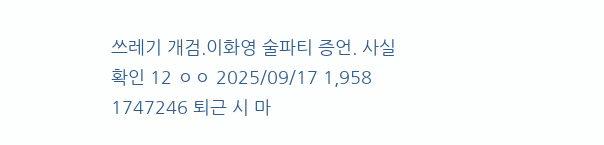쓰레기 개검.이화영 술파티 증언. 사실확인 12 ㅇㅇ 2025/09/17 1,958
1747246 퇴근 시 마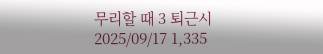무리할 때 3 퇴근시 2025/09/17 1,335